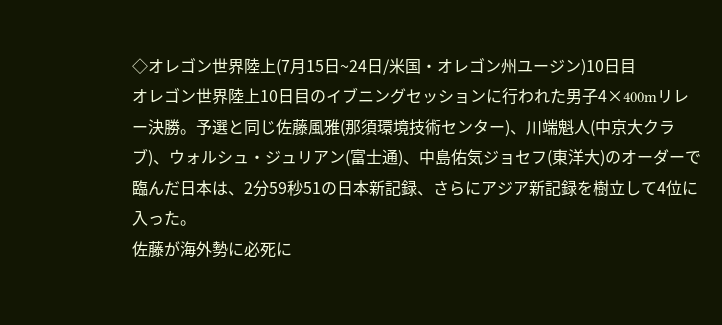◇オレゴン世界陸上(7月15日~24日/米国・オレゴン州ユージン)10日目
オレゴン世界陸上10日目のイブニングセッションに行われた男子4×400mリレー決勝。予選と同じ佐藤風雅(那須環境技術センター)、川端魁人(中京大クラブ)、ウォルシュ・ジュリアン(富士通)、中島佑気ジョセフ(東洋大)のオーダーで臨んだ日本は、2分59秒51の日本新記録、さらにアジア新記録を樹立して4位に入った。
佐藤が海外勢に必死に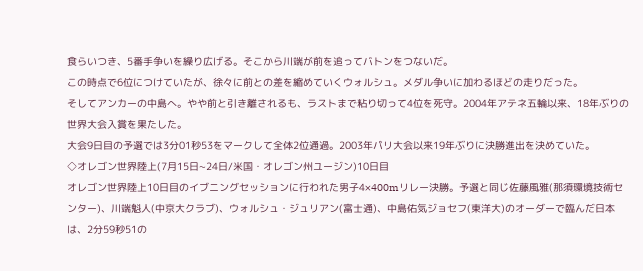食らいつき、5番手争いを繰り広げる。そこから川端が前を追ってバトンをつないだ。
この時点で6位につけていたが、徐々に前との差を縮めていくウォルシュ。メダル争いに加わるほどの走りだった。
そしてアンカーの中島へ。やや前と引き離されるも、ラストまで粘り切って4位を死守。2004年アテネ五輪以来、18年ぶりの世界大会入賞を果たした。
大会9日目の予選では3分01秒53をマークして全体2位通過。2003年パリ大会以来19年ぶりに決勝進出を決めていた。
◇オレゴン世界陸上(7月15日~24日/米国・オレゴン州ユージン)10日目
オレゴン世界陸上10日目のイブニングセッションに行われた男子4×400mリレー決勝。予選と同じ佐藤風雅(那須環境技術センター)、川端魁人(中京大クラブ)、ウォルシュ・ジュリアン(富士通)、中島佑気ジョセフ(東洋大)のオーダーで臨んだ日本は、2分59秒51の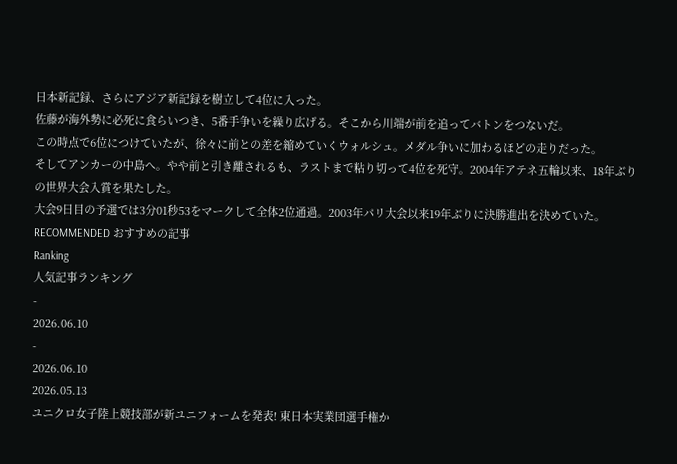日本新記録、さらにアジア新記録を樹立して4位に入った。
佐藤が海外勢に必死に食らいつき、5番手争いを繰り広げる。そこから川端が前を追ってバトンをつないだ。
この時点で6位につけていたが、徐々に前との差を縮めていくウォルシュ。メダル争いに加わるほどの走りだった。
そしてアンカーの中島へ。やや前と引き離されるも、ラストまで粘り切って4位を死守。2004年アテネ五輪以来、18年ぶりの世界大会入賞を果たした。
大会9日目の予選では3分01秒53をマークして全体2位通過。2003年パリ大会以来19年ぶりに決勝進出を決めていた。 RECOMMENDED おすすめの記事
Ranking
人気記事ランキング
-
2026.06.10
-
2026.06.10
2026.05.13
ユニクロ女子陸上競技部が新ユニフォームを発表! 東日本実業団選手権か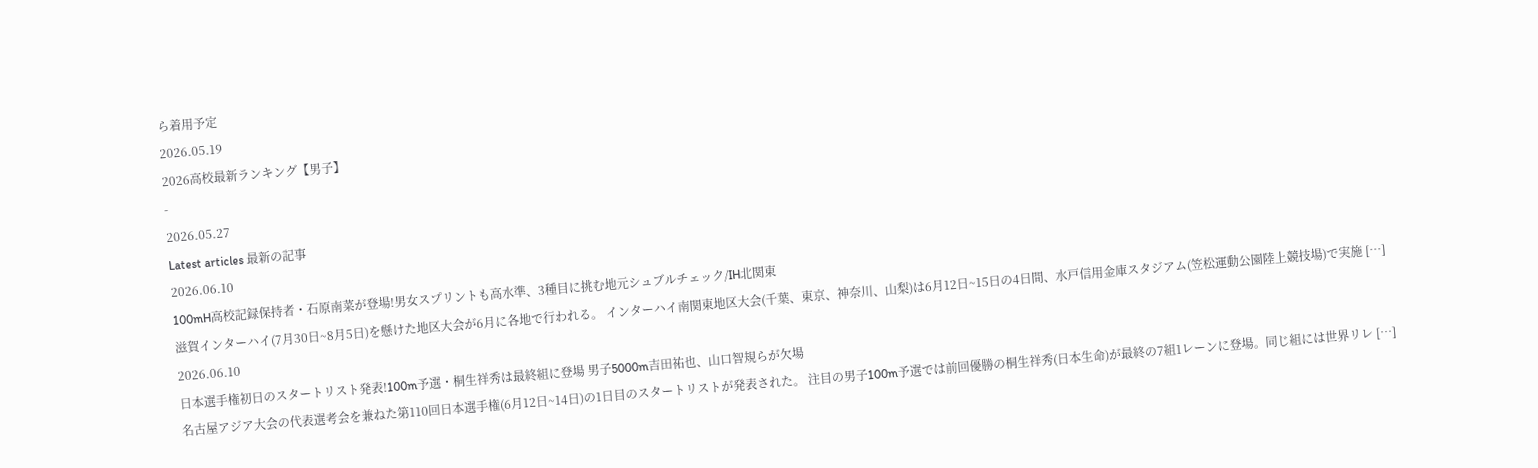ら着用予定
2026.05.19
2026高校最新ランキング【男子】
-
2026.05.27
Latest articles 最新の記事
2026.06.10
100mH高校記録保持者・石原南菜が登場!男女スプリントも高水準、3種目に挑む地元シュブルチェック/IH北関東
滋賀インターハイ(7月30日~8月5日)を懸けた地区大会が6月に各地で行われる。 インターハイ南関東地区大会(千葉、東京、神奈川、山梨)は6月12日~15日の4日間、水戸信用金庫スタジアム(笠松運動公園陸上競技場)で実施 […]
2026.06.10
日本選手権初日のスタートリスト発表!100m予選・桐生祥秀は最終組に登場 男子5000m吉田祐也、山口智規らが欠場
名古屋アジア大会の代表選考会を兼ねた第110回日本選手権(6月12日~14日)の1日目のスタートリストが発表された。 注目の男子100m予選では前回優勝の桐生祥秀(日本生命)が最終の7組1レーンに登場。同じ組には世界リレ […]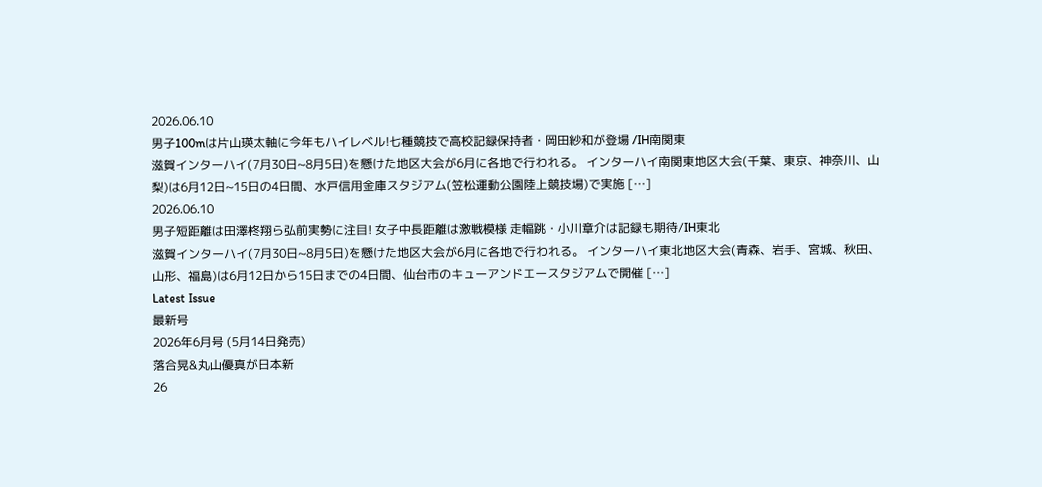2026.06.10
男子100mは片山瑛太軸に今年もハイレベル!七種競技で高校記録保持者・岡田紗和が登場 /IH南関東
滋賀インターハイ(7月30日~8月5日)を懸けた地区大会が6月に各地で行われる。 インターハイ南関東地区大会(千葉、東京、神奈川、山梨)は6月12日~15日の4日間、水戸信用金庫スタジアム(笠松運動公園陸上競技場)で実施 […]
2026.06.10
男子短距離は田澤柊翔ら弘前実勢に注目! 女子中長距離は激戦模様 走幅跳・小川章介は記録も期待/IH東北
滋賀インターハイ(7月30日~8月5日)を懸けた地区大会が6月に各地で行われる。 インターハイ東北地区大会(青森、岩手、宮城、秋田、山形、福島)は6月12日から15日までの4日間、仙台市のキューアンドエースタジアムで開催 […]
Latest Issue
最新号
2026年6月号 (5月14日発売)
落合晃&丸山優真が日本新
26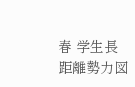春 学生長距離勢力図